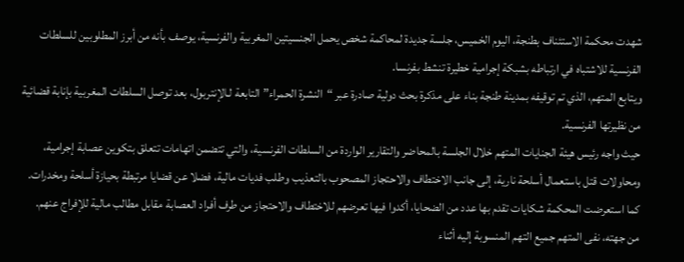شهدت محكمة الاستئناف بطنجة، اليوم الخميس، جلسة جديدة لمحاكمة شخص يحمل الجنسيتين المغربية والفرنسية، يوصف بأنه من أبرز المطلوبين للسلطات الفرنسية للاشتباه في ارتباطه بشبكة إجرامية خطيرة تنشط بفرنسا.
ويتابع المتهم، الذي تم توقيفه بمدينة طنجة بناء على مذكرة بحث دولية صادرة عبر “النشرة الحمراء” التابعة لـالإنتربول، بعد توصل السلطات المغربية بإنابة قضائية من نظيرتها الفرنسية.
حيث واجه رئيس هيئة الجنايات المتهم خلال الجلسة بالمحاضر والتقارير الواردة من السلطات الفرنسية، والتي تتضمن اتهامات تتعلق بتكوين عصابة إجرامية، ومحاولات قتل باستعمال أسلحة نارية، إلى جانب الاختطاف والاحتجاز المصحوب بالتعذيب وطلب فديات مالية، فضلا عن قضايا مرتبطة بحيازة أسلحة ومخدرات.
كما استعرضت المحكمة شكايات تقدم بها عدد من الضحايا، أكدوا فيها تعرضهم للاختطاف والاحتجاز من طرف أفراد العصابة مقابل مطالب مالية للإفراج عنهم.
من جهته، نفى المتهم جميع التهم المنسوبة إليه أثناء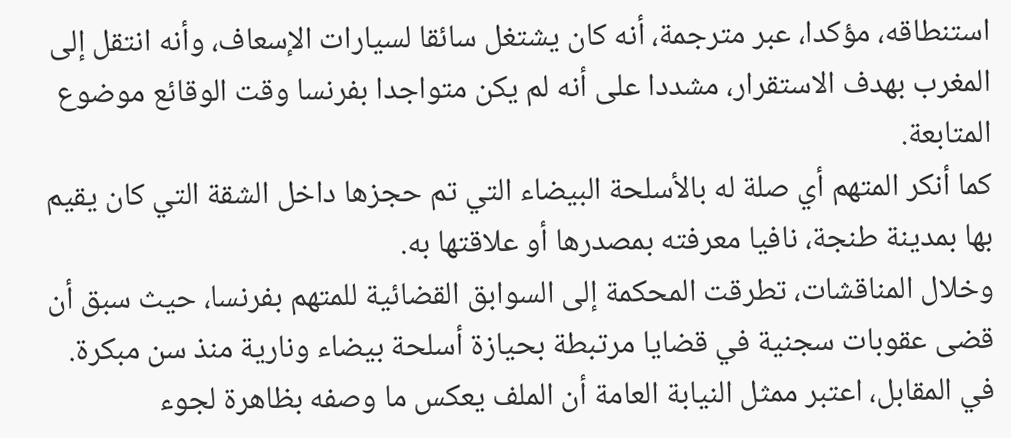استنطاقه، مؤكدا، عبر مترجمة، أنه كان يشتغل سائقا لسيارات الإسعاف، وأنه انتقل إلى المغرب بهدف الاستقرار، مشددا على أنه لم يكن متواجدا بفرنسا وقت الوقائع موضوع المتابعة.
كما أنكر المتهم أي صلة له بالأسلحة البيضاء التي تم حجزها داخل الشقة التي كان يقيم بها بمدينة طنجة، نافيا معرفته بمصدرها أو علاقتها به.
وخلال المناقشات، تطرقت المحكمة إلى السوابق القضائية للمتهم بفرنسا، حيث سبق أن قضى عقوبات سجنية في قضايا مرتبطة بحيازة أسلحة بيضاء ونارية منذ سن مبكرة.
في المقابل، اعتبر ممثل النيابة العامة أن الملف يعكس ما وصفه بظاهرة لجوء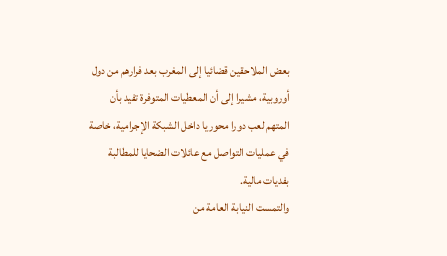بعض الملاحقين قضائيا إلى المغرب بعد فرارهم من دول أوروبية، مشيرا إلى أن المعطيات المتوفرة تفيد بأن المتهم لعب دورا محوريا داخل الشبكة الإجرامية، خاصة في عمليات التواصل مع عائلات الضحايا للمطالبة بفديات مالية.
والتمست النيابة العامة من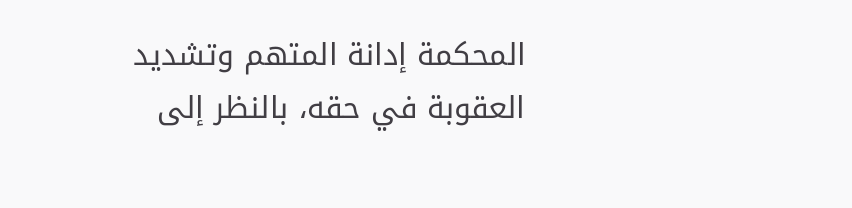المحكمة إدانة المتهم وتشديد العقوبة في حقه، بالنظر إلى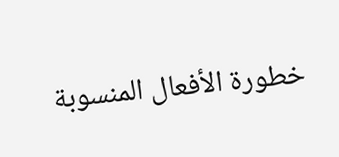خطورة الأفعال المنسوبة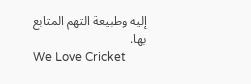إليه وطبيعة التهم المتابع بها.
We Love Cricket